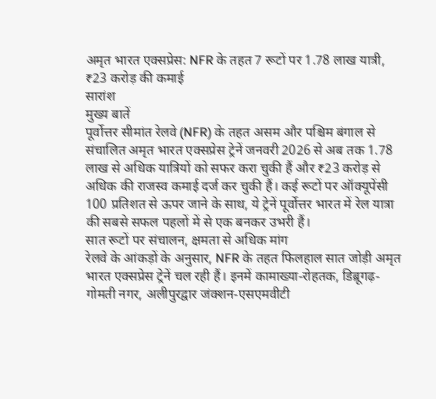अमृत भारत एक्सप्रेस: NFR के तहत 7 रूटों पर 1.78 लाख यात्री, ₹23 करोड़ की कमाई
सारांश
मुख्य बातें
पूर्वोत्तर सीमांत रेलवे (NFR) के तहत असम और पश्चिम बंगाल से संचालित अमृत भारत एक्सप्रेस ट्रेनें जनवरी 2026 से अब तक 1.78 लाख से अधिक यात्रियों को सफर करा चुकी हैं और ₹23 करोड़ से अधिक की राजस्व कमाई दर्ज कर चुकी हैं। कई रूटों पर ऑक्यूपेंसी 100 प्रतिशत से ऊपर जाने के साथ, ये ट्रेनें पूर्वोत्तर भारत में रेल यात्रा की सबसे सफल पहलों में से एक बनकर उभरी हैं।
सात रूटों पर संचालन, क्षमता से अधिक मांग
रेलवे के आंकड़ों के अनुसार, NFR के तहत फिलहाल सात जोड़ी अमृत भारत एक्सप्रेस ट्रेनें चल रही हैं। इनमें कामाख्या-रोहतक, डिब्रूगढ़-गोमती नगर, अलीपुरद्वार जंक्शन-एसएमवीटी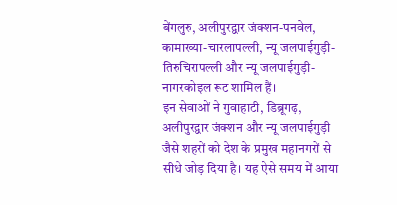बेंगलुरु, अलीपुरद्वार जंक्शन-पनवेल, कामाख्या-चारलापल्ली, न्यू जलपाईगुड़ी-तिरुचिरापल्ली और न्यू जलपाईगुड़ी-नागरकोइल रूट शामिल हैं।
इन सेवाओं ने गुवाहाटी, डिब्रूगढ़, अलीपुरद्वार जंक्शन और न्यू जलपाईगुड़ी जैसे शहरों को देश के प्रमुख महानगरों से सीधे जोड़ दिया है। यह ऐसे समय में आया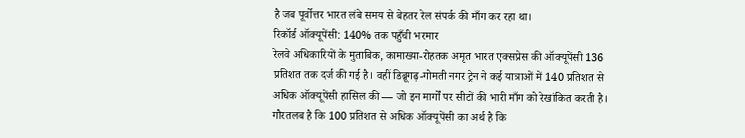है जब पूर्वोत्तर भारत लंबे समय से बेहतर रेल संपर्क की माँग कर रहा था।
रिकॉर्ड ऑक्यूपेंसी: 140% तक पहुँची भरमार
रेलवे अधिकारियों के मुताबिक, कामाख्या-रोहतक अमृत भारत एक्सप्रेस की ऑक्यूपेंसी 136 प्रतिशत तक दर्ज की गई है। वहीं डिब्रूगढ़-गोमती नगर ट्रेन ने कई यात्राओं में 140 प्रतिशत से अधिक ऑक्यूपेंसी हासिल की — जो इन मार्गों पर सीटों की भारी माँग को रेखांकित करती है।
गौरतलब है कि 100 प्रतिशत से अधिक ऑक्यूपेंसी का अर्थ है कि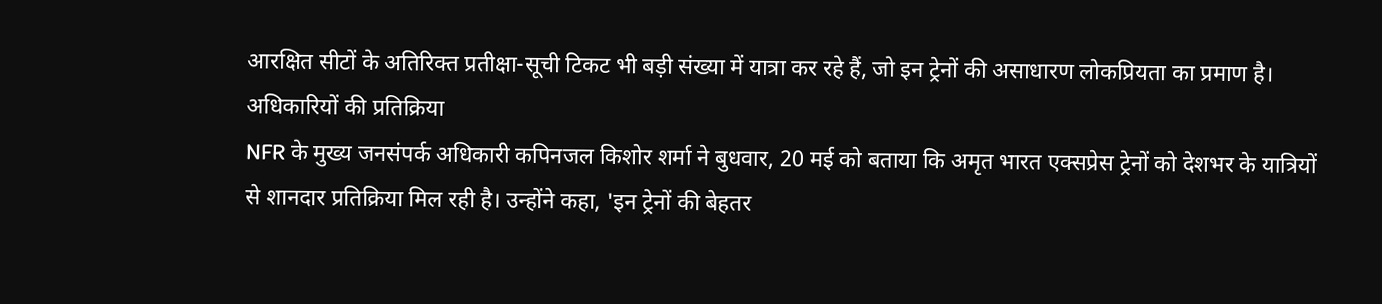आरक्षित सीटों के अतिरिक्त प्रतीक्षा-सूची टिकट भी बड़ी संख्या में यात्रा कर रहे हैं, जो इन ट्रेनों की असाधारण लोकप्रियता का प्रमाण है।
अधिकारियों की प्रतिक्रिया
NFR के मुख्य जनसंपर्क अधिकारी कपिनजल किशोर शर्मा ने बुधवार, 20 मई को बताया कि अमृत भारत एक्सप्रेस ट्रेनों को देशभर के यात्रियों से शानदार प्रतिक्रिया मिल रही है। उन्होंने कहा, 'इन ट्रेनों की बेहतर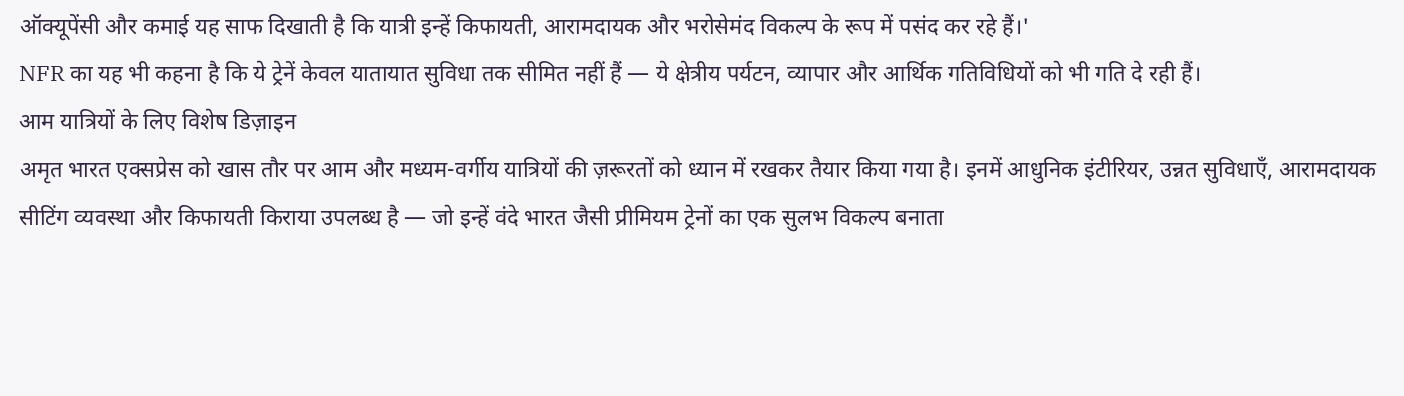ऑक्यूपेंसी और कमाई यह साफ दिखाती है कि यात्री इन्हें किफायती, आरामदायक और भरोसेमंद विकल्प के रूप में पसंद कर रहे हैं।'
NFR का यह भी कहना है कि ये ट्रेनें केवल यातायात सुविधा तक सीमित नहीं हैं — ये क्षेत्रीय पर्यटन, व्यापार और आर्थिक गतिविधियों को भी गति दे रही हैं।
आम यात्रियों के लिए विशेष डिज़ाइन
अमृत भारत एक्सप्रेस को खास तौर पर आम और मध्यम-वर्गीय यात्रियों की ज़रूरतों को ध्यान में रखकर तैयार किया गया है। इनमें आधुनिक इंटीरियर, उन्नत सुविधाएँ, आरामदायक सीटिंग व्यवस्था और किफायती किराया उपलब्ध है — जो इन्हें वंदे भारत जैसी प्रीमियम ट्रेनों का एक सुलभ विकल्प बनाता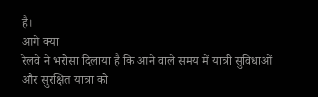है।
आगे क्या
रेलवे ने भरोसा दिलाया है कि आने वाले समय में यात्री सुविधाओं और सुरक्षित यात्रा को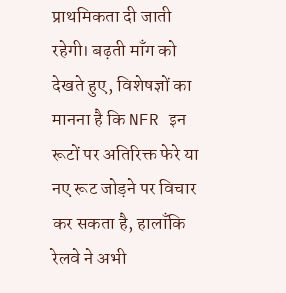प्राथमिकता दी जाती रहेगी। बढ़ती माँग को देखते हुए, विशेषज्ञों का मानना है कि NFR इन रूटों पर अतिरिक्त फेरे या नए रूट जोड़ने पर विचार कर सकता है, हालाँकि रेलवे ने अभी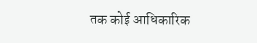तक कोई आधिकारिक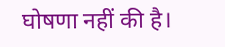घोषणा नहीं की है।